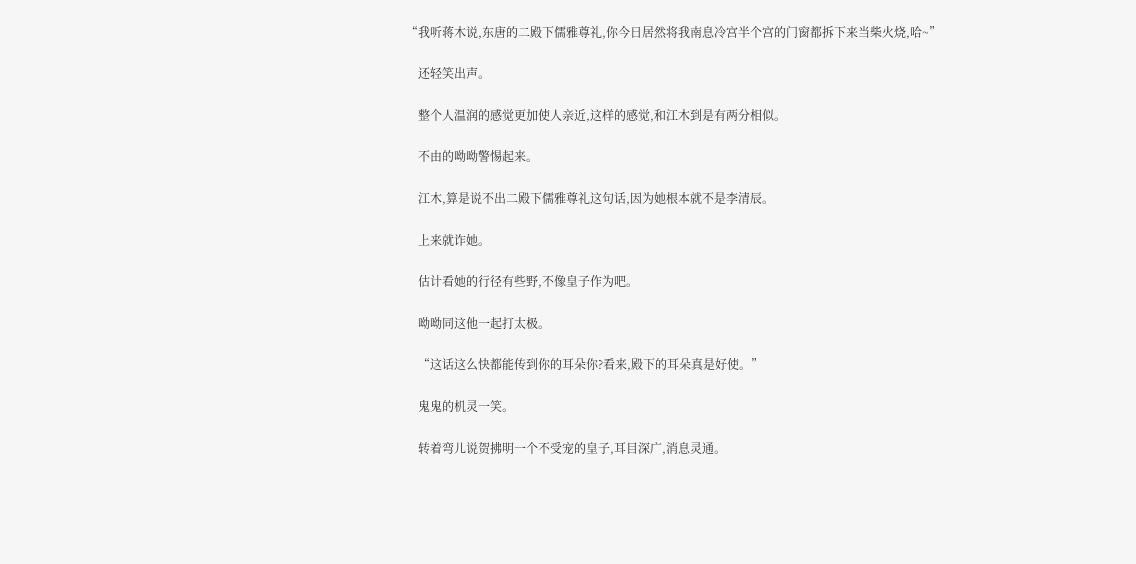“我听蒋木说,东唐的二殿下儒雅尊礼,你今日居然将我南息冷宫半个宫的门窗都拆下来当柴火烧,哈~”

    还轻笑出声。

    整个人温润的感觉更加使人亲近,这样的感觉,和江木到是有两分相似。

    不由的呦呦警惕起来。

    江木,算是说不出二殿下儒雅尊礼这句话,因为她根本就不是李清辰。

    上来就诈她。

    估计看她的行径有些野,不像皇子作为吧。

    呦呦同这他一起打太极。

    “这话这么快都能传到你的耳朵你?看来,殿下的耳朵真是好使。”

    鬼鬼的机灵一笑。

    转着弯儿说贺拂明一个不受宠的皇子,耳目深广,消息灵通。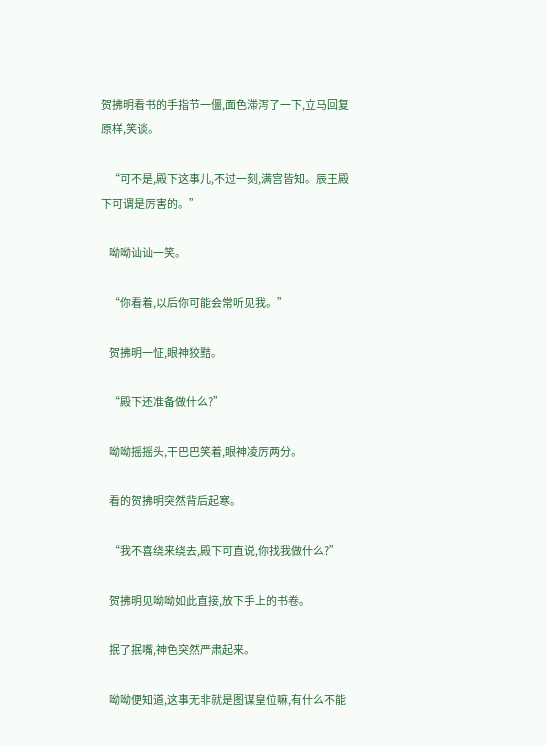贺拂明看书的手指节一僵,面色滞泻了一下,立马回复原样,笑谈。

    “可不是,殿下这事儿,不过一刻,满宫皆知。辰王殿下可谓是厉害的。”

    呦呦讪讪一笑。

    “你看着,以后你可能会常听见我。”

    贺拂明一怔,眼神狡黠。

    “殿下还准备做什么?”

    呦呦摇摇头,干巴巴笑着,眼神凌厉两分。

    看的贺拂明突然背后起寒。

    “我不喜绕来绕去,殿下可直说,你找我做什么?”

    贺拂明见呦呦如此直接,放下手上的书卷。

    抿了抿嘴,神色突然严肃起来。

    呦呦便知道,这事无非就是图谋皇位嘛,有什么不能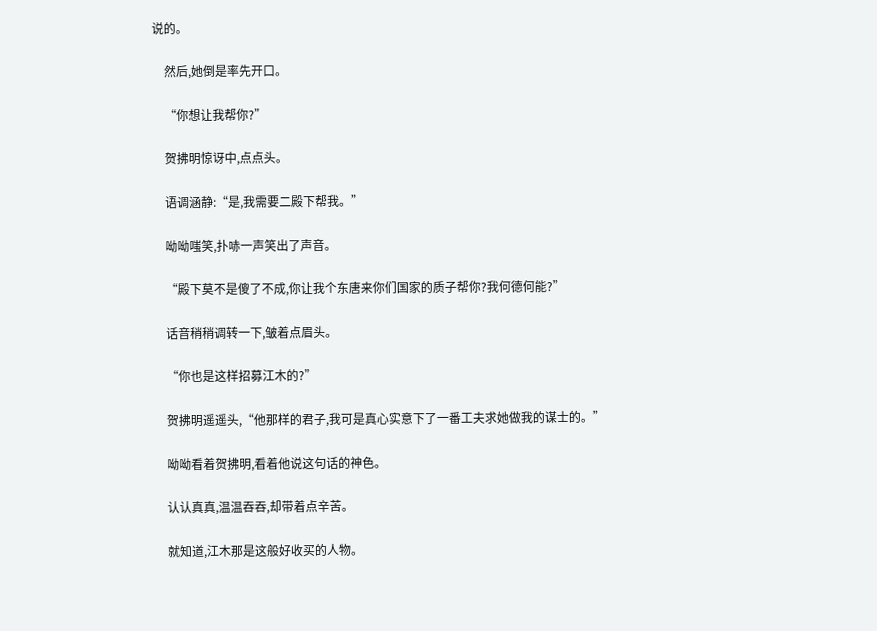说的。

    然后,她倒是率先开口。

    “你想让我帮你?”

    贺拂明惊讶中,点点头。

    语调涵静:“是,我需要二殿下帮我。”

    呦呦嗤笑,扑哧一声笑出了声音。

    “殿下莫不是傻了不成,你让我个东唐来你们国家的质子帮你?我何德何能?”

    话音稍稍调转一下,皱着点眉头。

    “你也是这样招募江木的?”

    贺拂明遥遥头,“他那样的君子,我可是真心实意下了一番工夫求她做我的谋士的。”

    呦呦看着贺拂明,看着他说这句话的神色。

    认认真真,温温吞吞,却带着点辛苦。

    就知道,江木那是这般好收买的人物。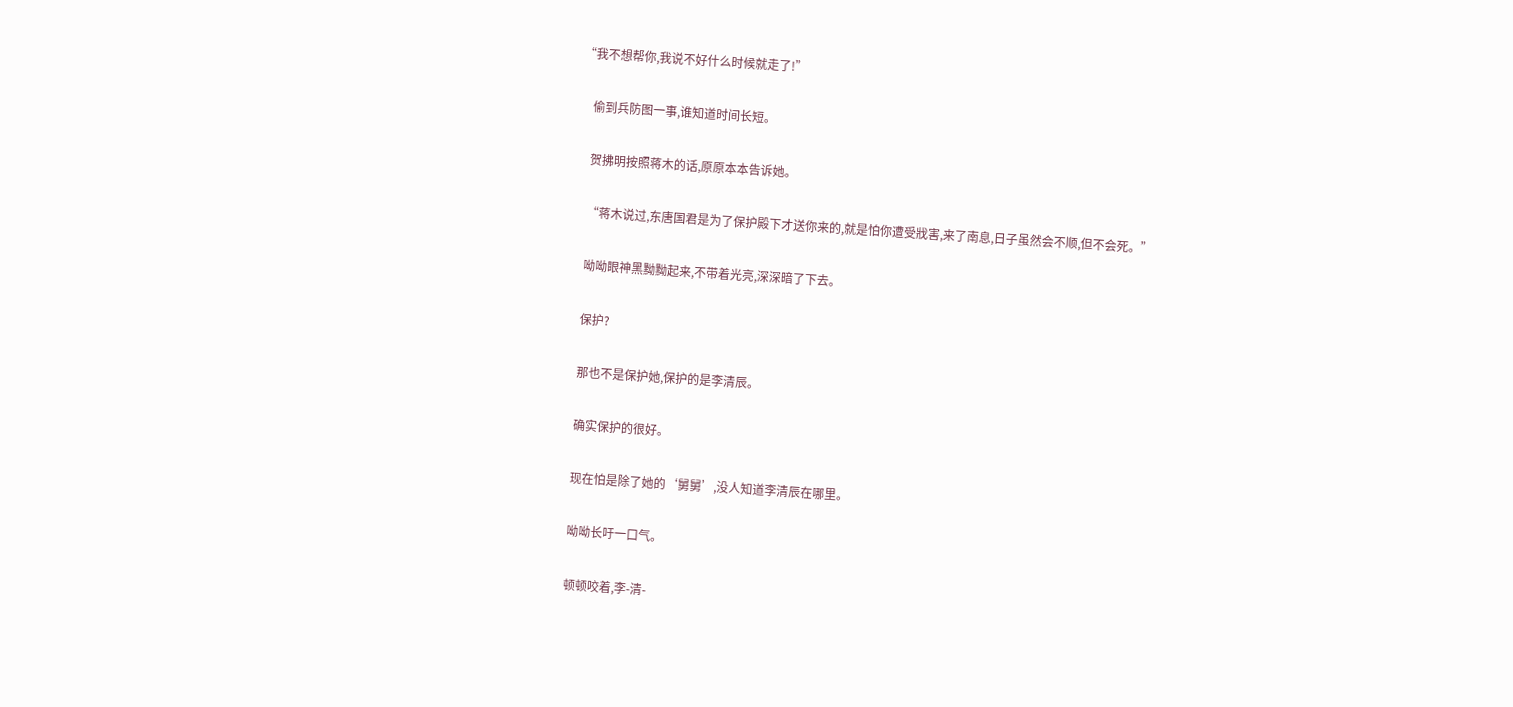“我不想帮你,我说不好什么时候就走了!”

    偷到兵防图一事,谁知道时间长短。

    贺拂明按照蒋木的话,原原本本告诉她。

    “蒋木说过,东唐国君是为了保护殿下才送你来的,就是怕你遭受戕害,来了南息,日子虽然会不顺,但不会死。”

    呦呦眼神黑黝黝起来,不带着光亮,深深暗了下去。

    保护?

    那也不是保护她,保护的是李清辰。

    确实保护的很好。

    现在怕是除了她的‘舅舅’,没人知道李清辰在哪里。

    呦呦长吁一口气。

    顿顿咬着,李-清-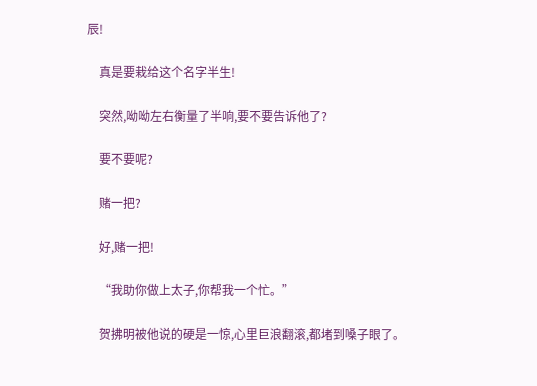辰!

    真是要栽给这个名字半生!

    突然,呦呦左右衡量了半响,要不要告诉他了?

    要不要呢?

    赌一把?

    好,赌一把!

    “我助你做上太子,你帮我一个忙。”

    贺拂明被他说的硬是一惊,心里巨浪翻滚,都堵到嗓子眼了。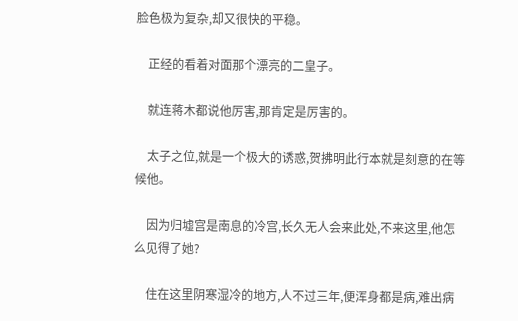脸色极为复杂,却又很快的平稳。

    正经的看着对面那个漂亮的二皇子。

    就连蒋木都说他厉害,那肯定是厉害的。

    太子之位,就是一个极大的诱惑,贺拂明此行本就是刻意的在等候他。

    因为归墟宫是南息的冷宫,长久无人会来此处,不来这里,他怎么见得了她?

    住在这里阴寒湿冷的地方,人不过三年,便浑身都是病,难出病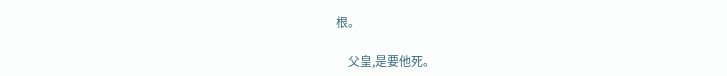根。

    父皇,是要他死。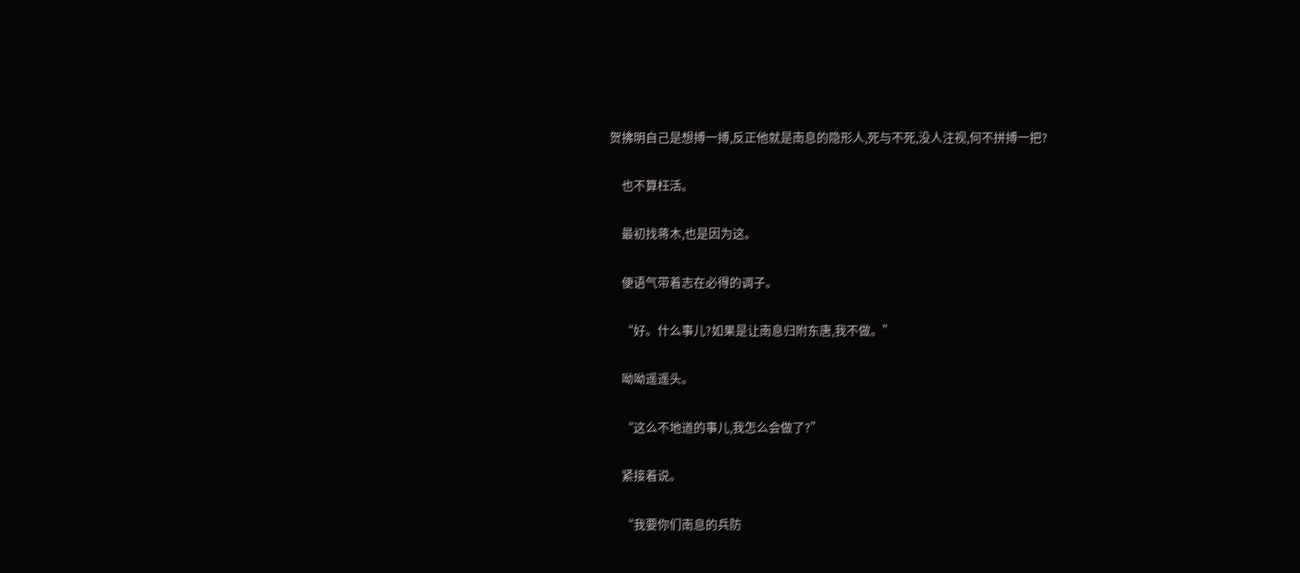贺拂明自己是想搏一搏,反正他就是南息的隐形人,死与不死,没人注视,何不拼搏一把?

    也不算枉活。

    最初找蒋木,也是因为这。

    便语气带着志在必得的调子。

    “好。什么事儿?如果是让南息归附东唐,我不做。”

    呦呦遥遥头。

    “这么不地道的事儿,我怎么会做了?”

    紧接着说。

    “我要你们南息的兵防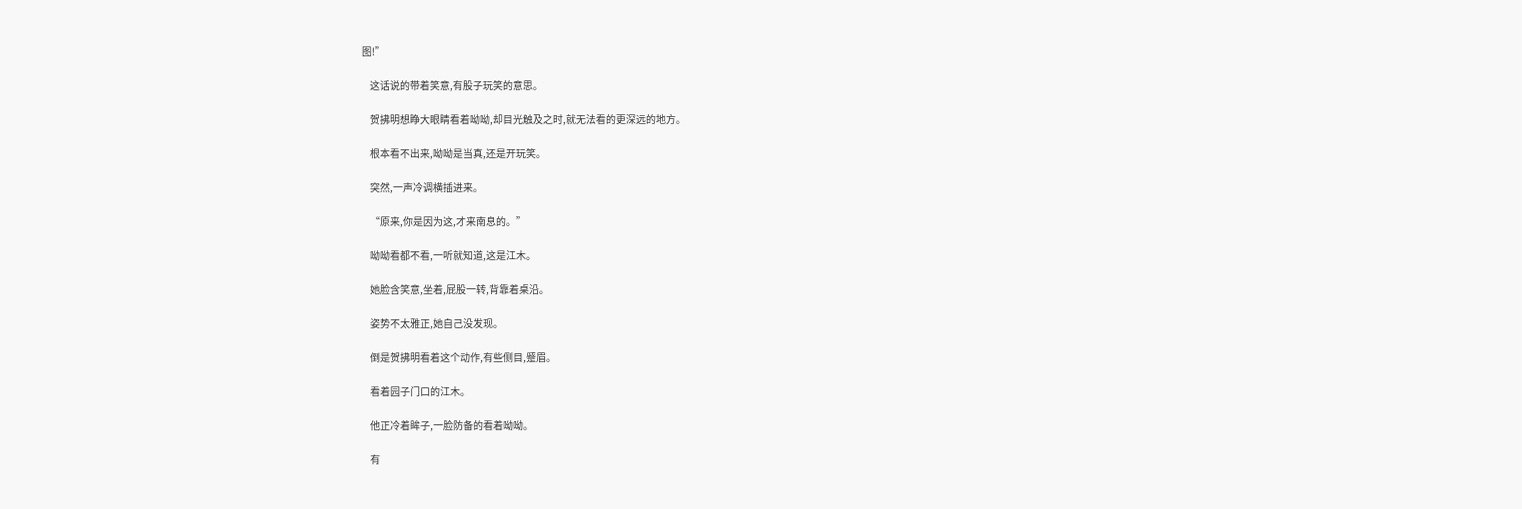图!”

    这话说的带着笑意,有股子玩笑的意思。

    贺拂明想睁大眼睛看着呦呦,却目光触及之时,就无法看的更深远的地方。

    根本看不出来,呦呦是当真,还是开玩笑。

    突然,一声冷调横插进来。

    “原来,你是因为这,才来南息的。”

    呦呦看都不看,一听就知道,这是江木。

    她脸含笑意,坐着,屁股一转,背靠着桌沿。

    姿势不太雅正,她自己没发现。

    倒是贺拂明看着这个动作,有些侧目,蹙眉。

    看着园子门口的江木。

    他正冷着眸子,一脸防备的看着呦呦。

    有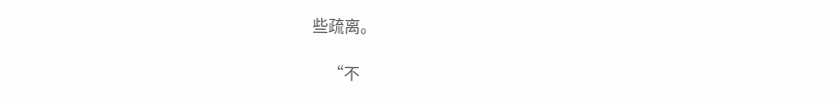些疏离。

    “不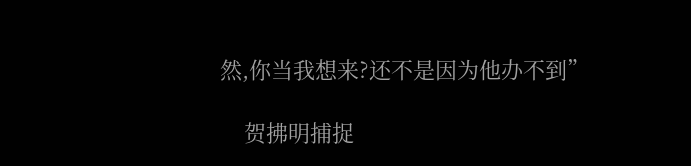然,你当我想来?还不是因为他办不到”

    贺拂明捕捉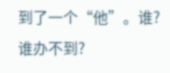到了一个“他”。谁?谁办不到?